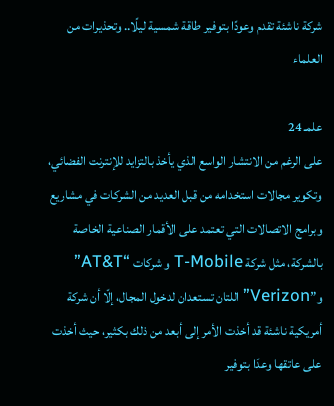شركة ناشئة تقدم وعودًا بتوفير طاقة شمسية ليلًا.. وتحذيرات من العلماء

علمـ 24
على الرغم من الانتشار الواسع الذي يأخذ بالتزايد للإنترنت الفضائي، وتكوير مجالات استخدامه من قبل العديد من الشركات في مشاريع وبرامج الاتصالات التي تعتمد على الأقمار الصناعية الخاصة بالشركة، مثل شركة T-Mobile و شركات “AT&T” و”Verizon” اللتان تستعدان لدخول المجال، إلّا أن شركة أمريكية ناشئة قد أخذت الأمر إلى أبعد من ذلك بكثير، حيث أخذت على عاتقها وعدَا بتوفير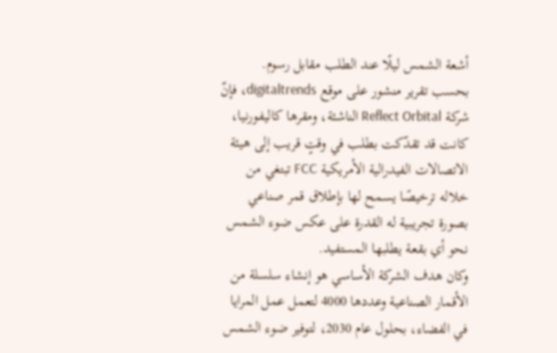أشعة الشمس ليلًا عند الطلب مقابل رسوم.
بحسب تقرير منشور على موقع digitaltrends، فإنّ شركة Reflect Orbital الناشئة، ومقرها كاليفورنيا، كانت قد تقدّكت بطلب في وقتٍ قريب إلى هيئة الاتصالات الفيدرالية الأمريكية FCC تبتغي من خلاله ترخيصًا يسمح لها بإطلاق قمر صناعي بصورة تجريبية له القدرة على عكس ضوء الشمس نحو أي بقعة يطلبها المستفيد.
وكان هدف الشركة الأساسي هو إنشاء سلسلة من الأقمار الصناعية وعددها 4000 لتعمل عمل المرايا في الفضاء، بحلول عام 2030، لتوفير ضوء الشمس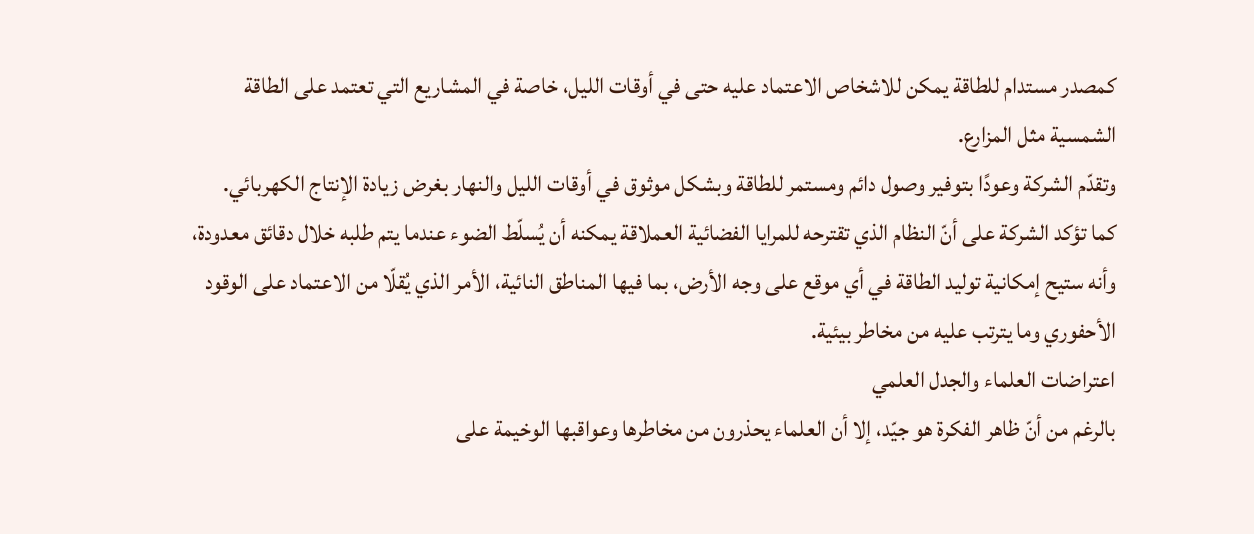كمصدر مستدام للطاقة يمكن للاشخاص الاعتماد عليه حتى في أوقات الليل، خاصة في المشاريع التي تعتمد على الطاقة الشمسية مثل المزارع.
وتقدّم الشركة وعودًا بتوفير وصول دائم ومستمر للطاقة وبشكل موثوق في أوقات الليل والنهار بغرض زيادة الإنتاج الكهربائي.
كما تؤكد الشركة على أنّ النظام الذي تقترحه للمرايا الفضائية العملاقة يمكنه أن يُسلّط الضوء عندما يتم طلبه خلال دقائق معدودة، وأنه ستيح إمكانية توليد الطاقة في أي موقع على وجه الأرض، بما فيها المناطق النائية، الأمر الذي يُقلّا من الاعتماد على الوقود الأحفوري وما يترتب عليه من مخاطر بيئية.
اعتراضات العلماء والجدل العلمي
بالرغم من أنّ ظاهر الفكرة هو جيّد، إلا أن العلماء يحذرون من مخاطرها وعواقبها الوخيمة على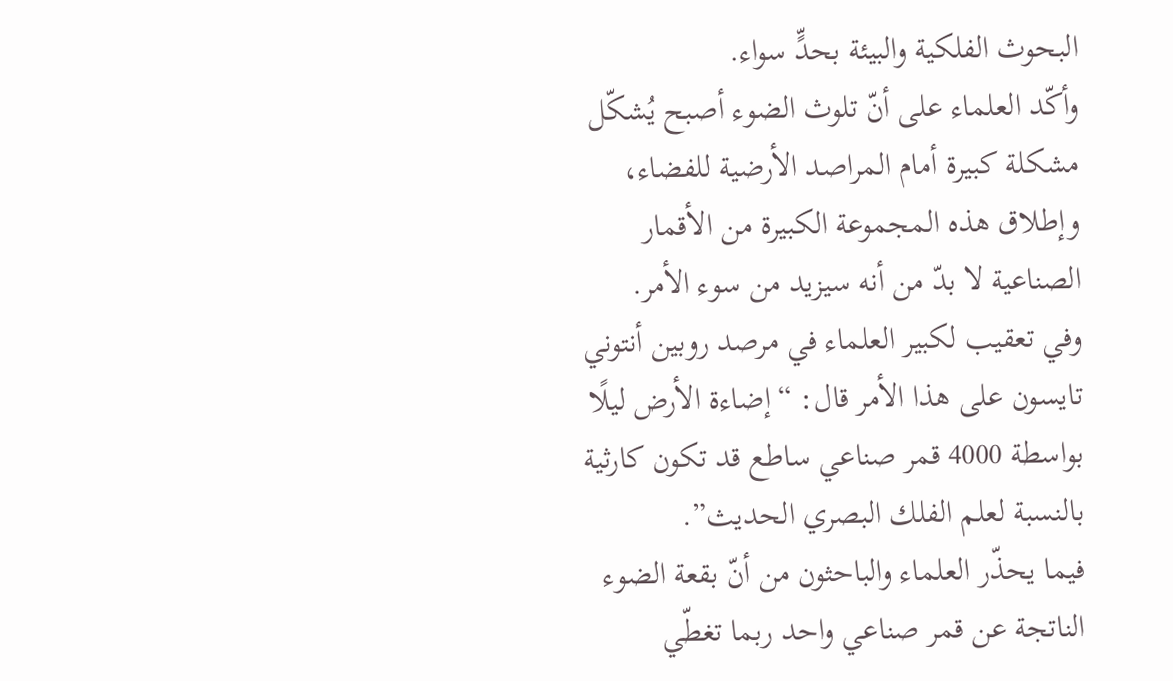البحوث الفلكية والبيئة بحدٍّ سواء.
وأكّد العلماء على أنّ تلوث الضوء أصبح يُشكّل مشكلة كبيرة أمام المراصد الأرضية للفضاء، وإطلاق هذه المجموعة الكبيرة من الأقمار الصناعية لا بدّ من أنه سيزيد من سوء الأمر.
وفي تعقيب لكبير العلماء في مرصد روبين أنتوني تايسون على هذا الأمر قال: “إضاءة الأرض ليلًا بواسطة 4000 قمر صناعي ساطع قد تكون كارثية بالنسبة لعلم الفلك البصري الحديث”.
فيما يحذّر العلماء والباحثون من أنّ بقعة الضوء الناتجة عن قمر صناعي واحد ربما تغطّي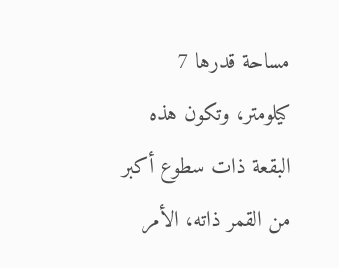مساحة قدرها 7 كيلومتر، وتكون هذه البقعة ذات سطوع أكبر من القمر ذاته، الأمر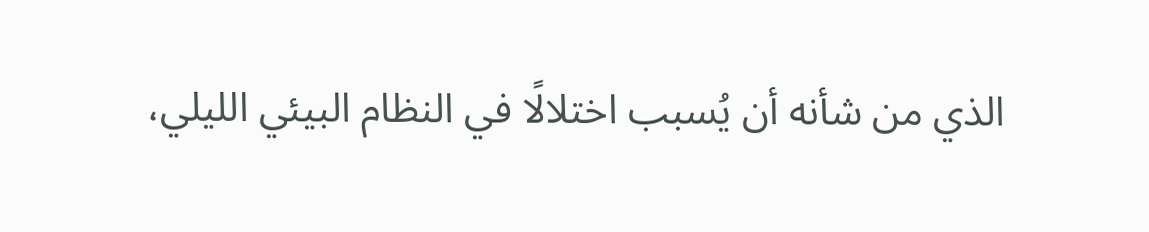الذي من شأنه أن يُسبب اختلالًا في النظام البيئي الليلي،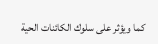كما ويؤثر على سلوك الكائنات الحية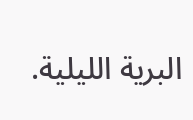البرية الليلية.